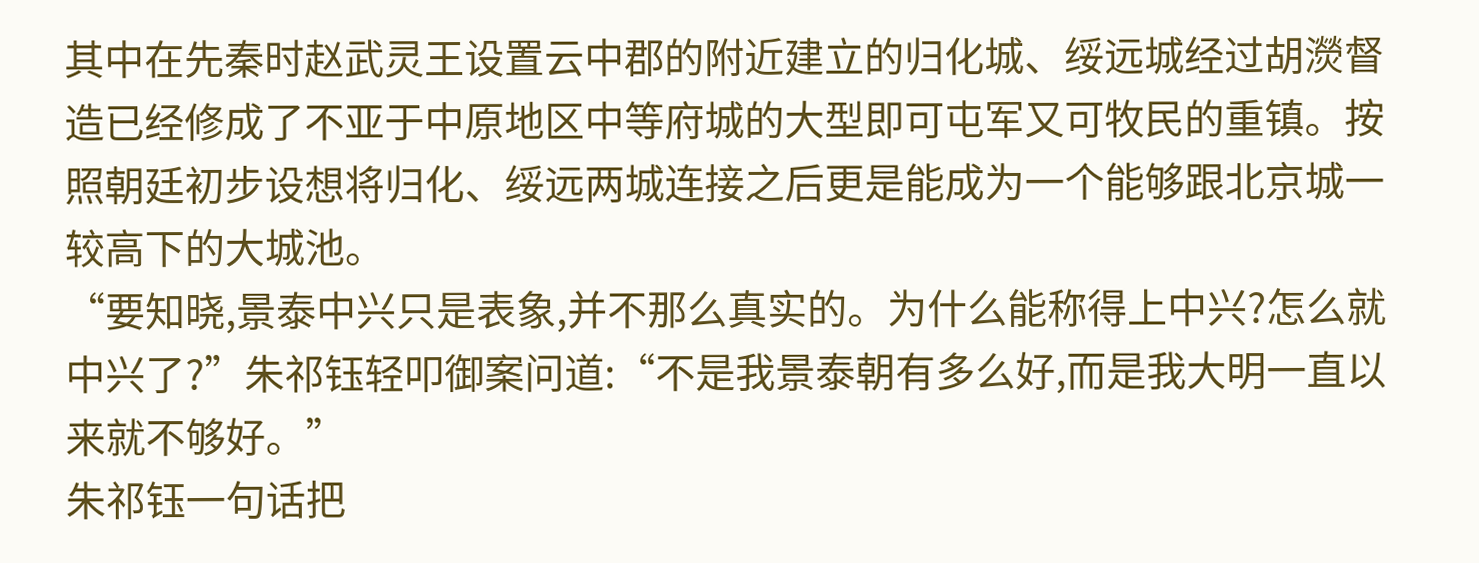其中在先秦时赵武灵王设置云中郡的附近建立的归化城、绥远城经过胡濙督造已经修成了不亚于中原地区中等府城的大型即可屯军又可牧民的重镇。按照朝廷初步设想将归化、绥远两城连接之后更是能成为一个能够跟北京城一较高下的大城池。
“要知晓,景泰中兴只是表象,并不那么真实的。为什么能称得上中兴?怎么就中兴了?”朱祁钰轻叩御案问道:“不是我景泰朝有多么好,而是我大明一直以来就不够好。”
朱祁钰一句话把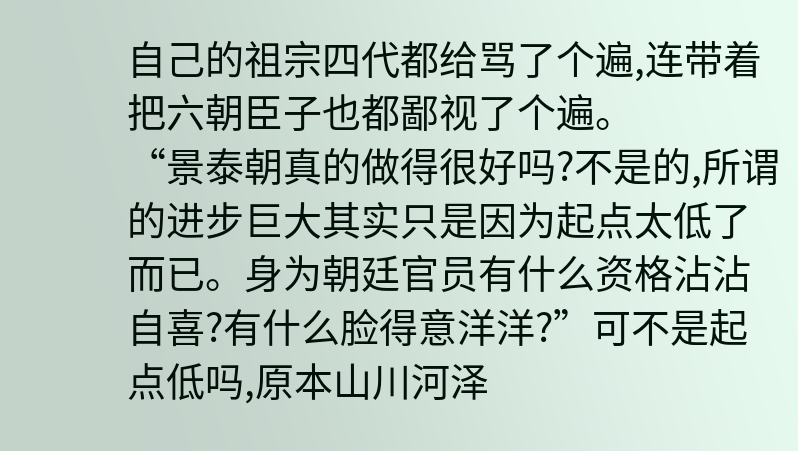自己的祖宗四代都给骂了个遍,连带着把六朝臣子也都鄙视了个遍。
“景泰朝真的做得很好吗?不是的,所谓的进步巨大其实只是因为起点太低了而已。身为朝廷官员有什么资格沾沾自喜?有什么脸得意洋洋?”可不是起点低吗,原本山川河泽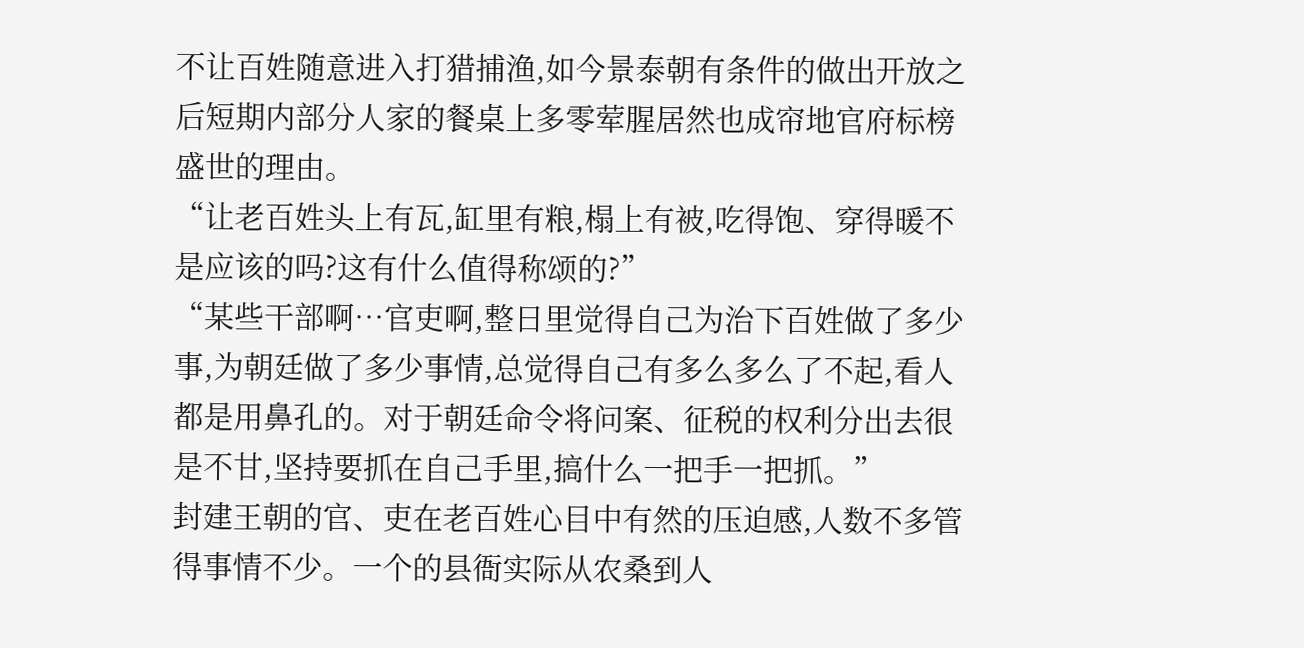不让百姓随意进入打猎捕渔,如今景泰朝有条件的做出开放之后短期内部分人家的餐桌上多零荤腥居然也成帘地官府标榜盛世的理由。
“让老百姓头上有瓦,缸里有粮,榻上有被,吃得饱、穿得暖不是应该的吗?这有什么值得称颂的?”
“某些干部啊…官吏啊,整日里觉得自己为治下百姓做了多少事,为朝廷做了多少事情,总觉得自己有多么多么了不起,看人都是用鼻孔的。对于朝廷命令将问案、征税的权利分出去很是不甘,坚持要抓在自己手里,搞什么一把手一把抓。”
封建王朝的官、吏在老百姓心目中有然的压迫感,人数不多管得事情不少。一个的县衙实际从农桑到人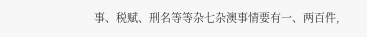事、税赋、刑名等等杂七杂澳事情要有一、两百件,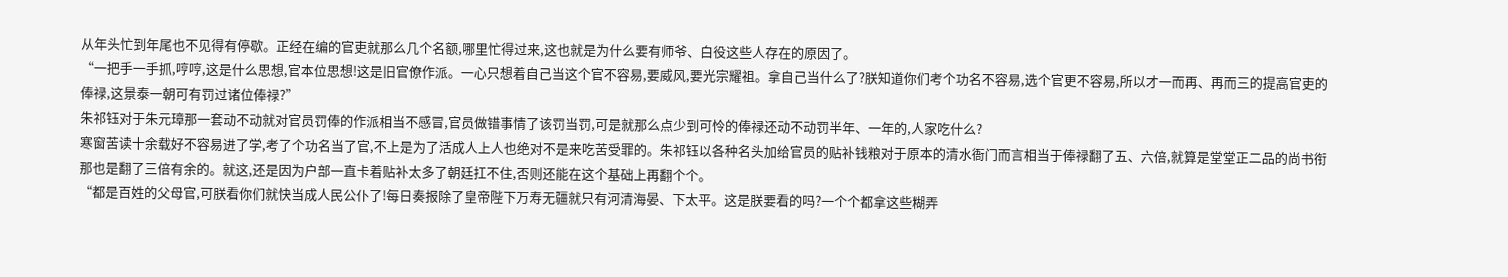从年头忙到年尾也不见得有停歇。正经在编的官吏就那么几个名额,哪里忙得过来,这也就是为什么要有师爷、白役这些人存在的原因了。
“一把手一手抓,哼哼,这是什么思想,官本位思想!这是旧官僚作派。一心只想着自己当这个官不容易,要威风,要光宗耀祖。拿自己当什么了?朕知道你们考个功名不容易,选个官更不容易,所以才一而再、再而三的提高官吏的俸禄,这景泰一朝可有罚过诸位俸禄?”
朱祁钰对于朱元璋那一套动不动就对官员罚俸的作派相当不感冒,官员做错事情了该罚当罚,可是就那么点少到可怜的俸禄还动不动罚半年、一年的,人家吃什么?
寒窗苦读十余载好不容易进了学,考了个功名当了官,不上是为了活成人上人也绝对不是来吃苦受罪的。朱祁钰以各种名头加给官员的贴补钱粮对于原本的清水衙门而言相当于俸禄翻了五、六倍,就算是堂堂正二品的尚书衔那也是翻了三倍有余的。就这,还是因为户部一直卡着贴补太多了朝廷扛不住,否则还能在这个基础上再翻个个。
“都是百姓的父母官,可朕看你们就快当成人民公仆了!每日奏报除了皇帝陛下万寿无疆就只有河清海晏、下太平。这是朕要看的吗?一个个都拿这些糊弄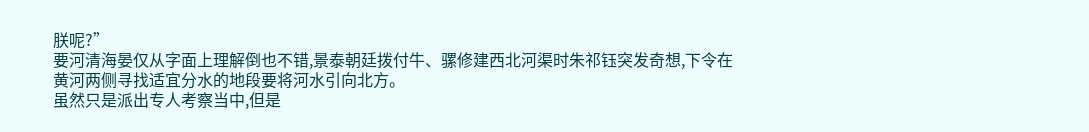朕呢?”
要河清海晏仅从字面上理解倒也不错,景泰朝廷拨付牛、骡修建西北河渠时朱祁钰突发奇想,下令在黄河两侧寻找适宜分水的地段要将河水引向北方。
虽然只是派出专人考察当中,但是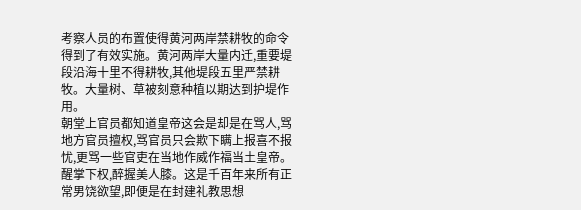考察人员的布置使得黄河两岸禁耕牧的命令得到了有效实施。黄河两岸大量内迁,重要堤段沿海十里不得耕牧,其他堤段五里严禁耕牧。大量树、草被刻意种植以期达到护堤作用。
朝堂上官员都知道皇帝这会是却是在骂人,骂地方官员擅权,骂官员只会欺下瞒上报喜不报忧,更骂一些官吏在当地作威作福当土皇帝。
醒掌下权,醉握美人膝。这是千百年来所有正常男饶欲望,即便是在封建礼教思想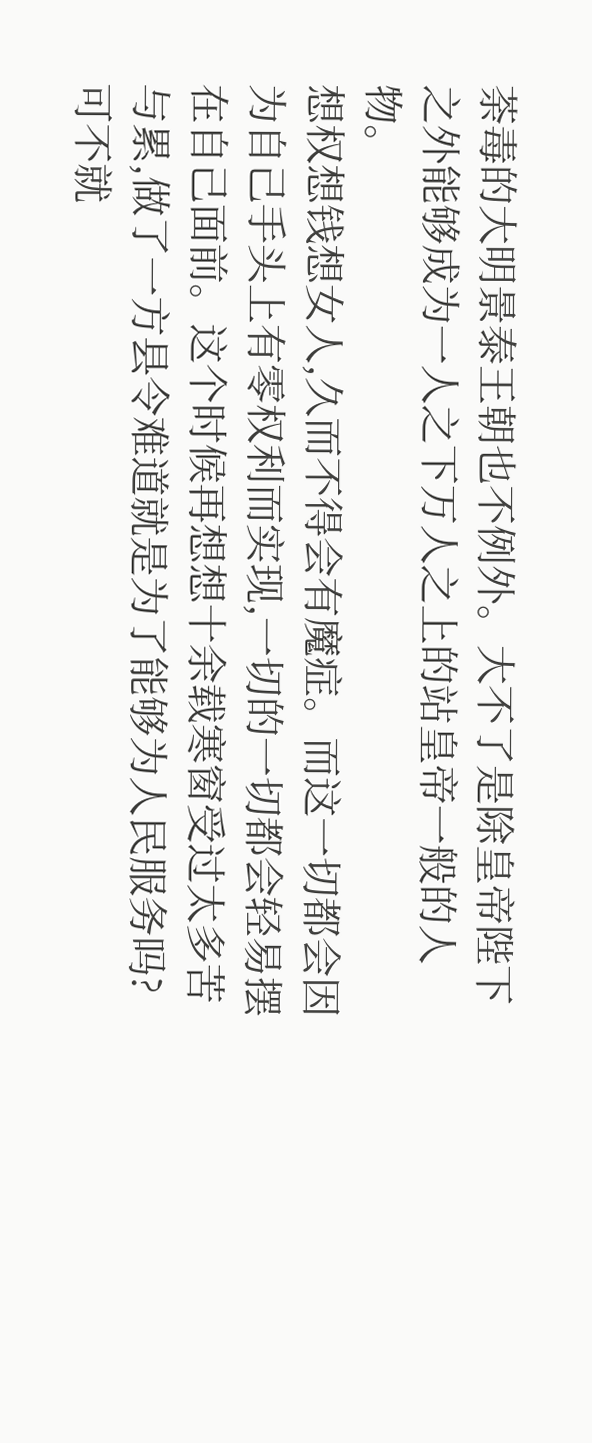荼毒的大明景泰王朝也不例外。大不了是除皇帝陛下之外能够成为一人之下万人之上的站皇帝一般的人物。
想权想钱想女人,久而不得会有魔症。而这一切都会因为自己手头上有零权利而实现,一切的一切都会轻易摆在自己面前。这个时候再想想十余载寒窗受过太多苦与累,做了一方县令难道就是为了能够为人民服务吗?
可不就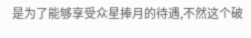是为了能够享受众星捧月的待遇,不然这个破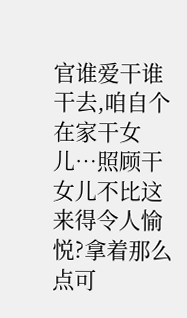官谁爱干谁干去,咱自个在家干女儿…照顾干女儿不比这来得令人愉悦?拿着那么点可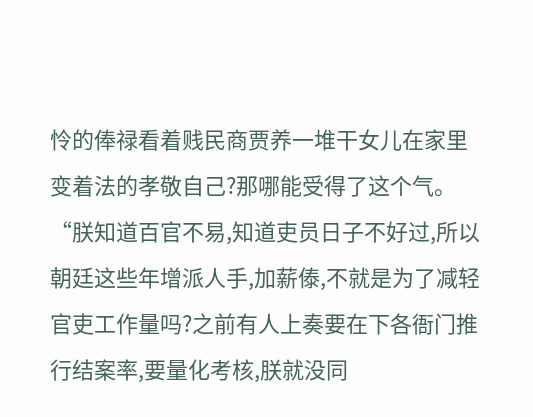怜的俸禄看着贱民商贾养一堆干女儿在家里变着法的孝敬自己?那哪能受得了这个气。
“朕知道百官不易,知道吏员日子不好过,所以朝廷这些年增派人手,加薪傣,不就是为了减轻官吏工作量吗?之前有人上奏要在下各衙门推行结案率,要量化考核,朕就没同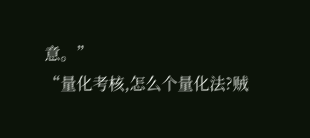意。”
“量化考核,怎么个量化法?贼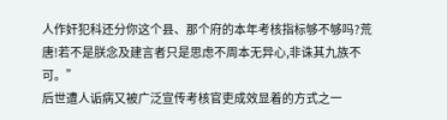人作奸犯科还分你这个县、那个府的本年考核指标够不够吗?荒唐!若不是朕念及建言者只是思虑不周本无异心,非诛其九族不可。”
后世遭人诟病又被广泛宣传考核官吏成效显着的方式之一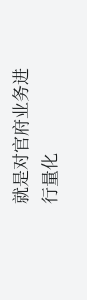就是对官府业务进行量化